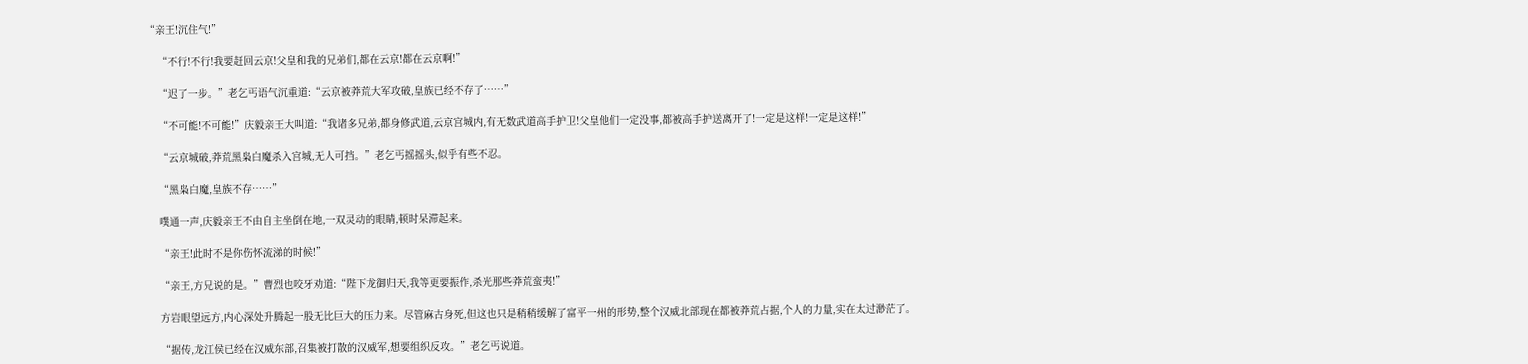“亲王!沉住气!”

    “不行!不行!我要赶回云京!父皇和我的兄弟们,都在云京!都在云京啊!”

    “迟了一步。”老乞丐语气沉重道:“云京被莽荒大军攻破,皇族已经不存了……”

    “不可能!不可能!”庆毅亲王大叫道:“我诸多兄弟,都身修武道,云京宫城内,有无数武道高手护卫!父皇他们一定没事,都被高手护送离开了!一定是这样!一定是这样!”

    “云京城破,莽荒黑枭白魔杀入宫城,无人可挡。”老乞丐摇摇头,似乎有些不忍。

    “黑枭白魔,皇族不存……”

    噗通一声,庆毅亲王不由自主坐倒在地,一双灵动的眼睛,顿时呆滞起来。

    “亲王!此时不是你伤怀流涕的时候!”

    “亲王,方兄说的是。”曹烈也咬牙劝道:“陛下龙御归天,我等更要振作,杀光那些莽荒蛮夷!”

    方岩眼望远方,内心深处升腾起一股无比巨大的压力来。尽管麻古身死,但这也只是稍稍缓解了富平一州的形势,整个汉威北部现在都被莽荒占据,个人的力量,实在太过渺茫了。

    “据传,龙江侯已经在汉威东部,召集被打散的汉威军,想要组织反攻。”老乞丐说道。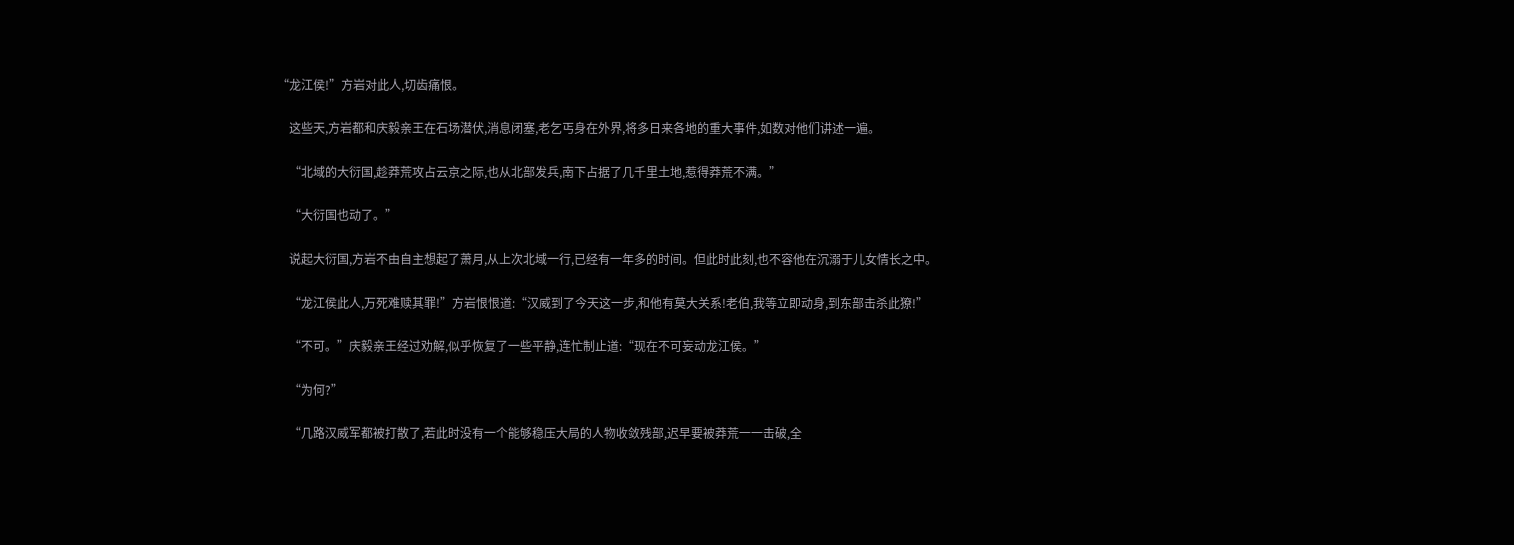“龙江侯!”方岩对此人,切齿痛恨。

    这些天,方岩都和庆毅亲王在石场潜伏,消息闭塞,老乞丐身在外界,将多日来各地的重大事件,如数对他们讲述一遍。

    “北域的大衍国,趁莽荒攻占云京之际,也从北部发兵,南下占据了几千里土地,惹得莽荒不满。”

    “大衍国也动了。”

    说起大衍国,方岩不由自主想起了萧月,从上次北域一行,已经有一年多的时间。但此时此刻,也不容他在沉溺于儿女情长之中。

    “龙江侯此人,万死难赎其罪!”方岩恨恨道:“汉威到了今天这一步,和他有莫大关系!老伯,我等立即动身,到东部击杀此獠!”

    “不可。”庆毅亲王经过劝解,似乎恢复了一些平静,连忙制止道:“现在不可妄动龙江侯。”

    “为何?”

    “几路汉威军都被打散了,若此时没有一个能够稳压大局的人物收敛残部,迟早要被莽荒一一击破,全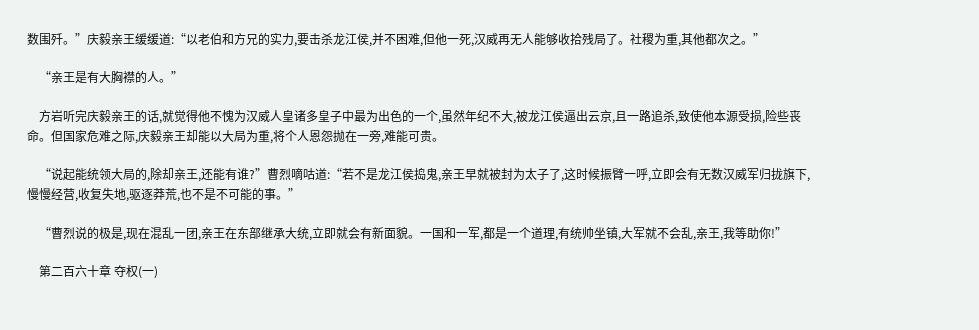数围歼。”庆毅亲王缓缓道:“以老伯和方兄的实力,要击杀龙江侯,并不困难,但他一死,汉威再无人能够收拾残局了。社稷为重,其他都次之。”

    “亲王是有大胸襟的人。”

    方岩听完庆毅亲王的话,就觉得他不愧为汉威人皇诸多皇子中最为出色的一个,虽然年纪不大,被龙江侯逼出云京,且一路追杀,致使他本源受损,险些丧命。但国家危难之际,庆毅亲王却能以大局为重,将个人恩怨抛在一旁,难能可贵。

    “说起能统领大局的,除却亲王,还能有谁?”曹烈嘀咕道:“若不是龙江侯捣鬼,亲王早就被封为太子了,这时候振臂一呼,立即会有无数汉威军归拢旗下,慢慢经营,收复失地,驱逐莽荒,也不是不可能的事。”

    “曹烈说的极是,现在混乱一团,亲王在东部继承大统,立即就会有新面貌。一国和一军,都是一个道理,有统帅坐镇,大军就不会乱,亲王,我等助你!”

    第二百六十章 夺权(一)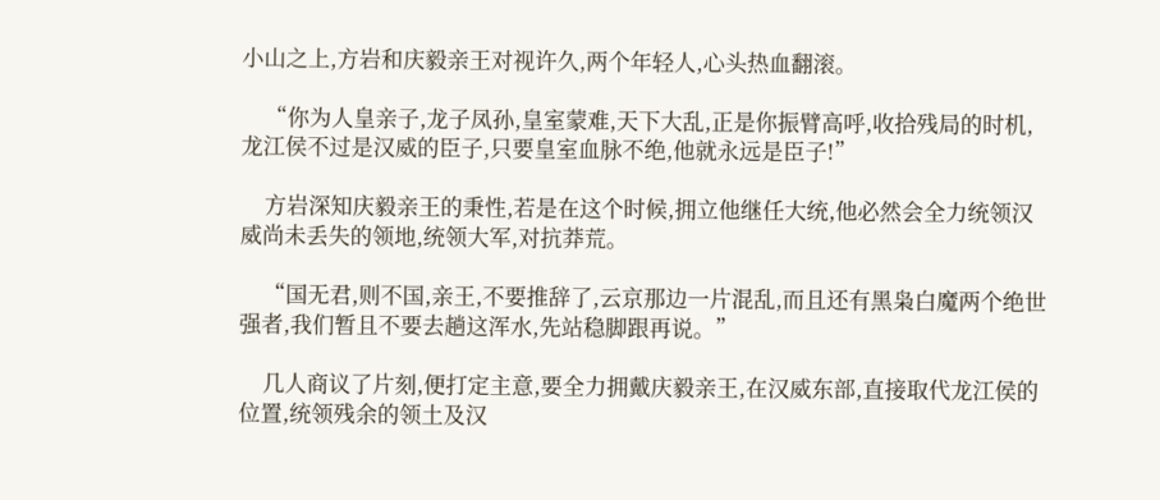小山之上,方岩和庆毅亲王对视许久,两个年轻人,心头热血翻滚。

    “你为人皇亲子,龙子凤孙,皇室蒙难,天下大乱,正是你振臂高呼,收拾残局的时机,龙江侯不过是汉威的臣子,只要皇室血脉不绝,他就永远是臣子!”

    方岩深知庆毅亲王的秉性,若是在这个时候,拥立他继任大统,他必然会全力统领汉威尚未丢失的领地,统领大军,对抗莽荒。

    “国无君,则不国,亲王,不要推辞了,云京那边一片混乱,而且还有黑枭白魔两个绝世强者,我们暂且不要去趟这浑水,先站稳脚跟再说。”

    几人商议了片刻,便打定主意,要全力拥戴庆毅亲王,在汉威东部,直接取代龙江侯的位置,统领残余的领土及汉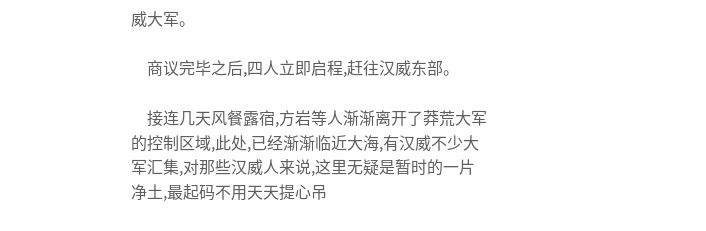威大军。

    商议完毕之后,四人立即启程,赶往汉威东部。

    接连几天风餐露宿,方岩等人渐渐离开了莽荒大军的控制区域,此处,已经渐渐临近大海,有汉威不少大军汇集,对那些汉威人来说,这里无疑是暂时的一片净土,最起码不用天天提心吊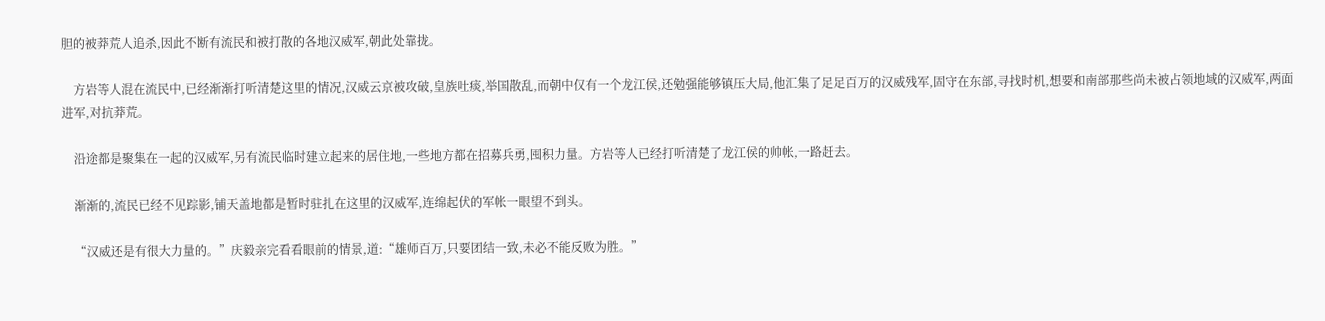胆的被莽荒人追杀,因此不断有流民和被打散的各地汉威军,朝此处靠拢。

    方岩等人混在流民中,已经渐渐打听清楚这里的情况,汉威云京被攻破,皇族吐痰,举国散乱,而朝中仅有一个龙江侯,还勉强能够镇压大局,他汇集了足足百万的汉威残军,固守在东部,寻找时机,想要和南部那些尚未被占领地域的汉威军,两面进军,对抗莽荒。

    沿途都是聚集在一起的汉威军,另有流民临时建立起来的居住地,一些地方都在招募兵勇,囤积力量。方岩等人已经打听清楚了龙江侯的帅帐,一路赶去。

    渐渐的,流民已经不见踪影,铺天盖地都是暂时驻扎在这里的汉威军,连绵起伏的军帐一眼望不到头。

    “汉威还是有很大力量的。”庆毅亲完看看眼前的情景,道:“雄师百万,只要团结一致,未必不能反败为胜。”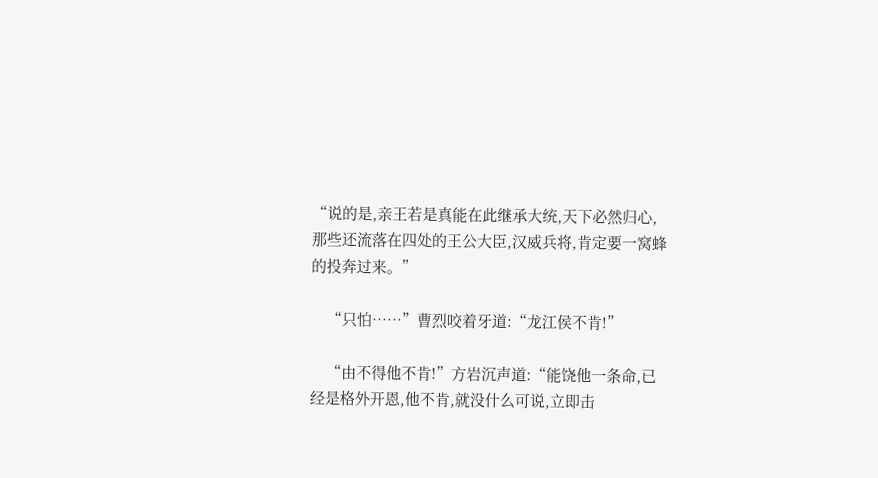“说的是,亲王若是真能在此继承大统,天下必然归心,那些还流落在四处的王公大臣,汉威兵将,肯定要一窝蜂的投奔过来。”

    “只怕……”曹烈咬着牙道:“龙江侯不肯!”

    “由不得他不肯!”方岩沉声道:“能饶他一条命,已经是格外开恩,他不肯,就没什么可说,立即击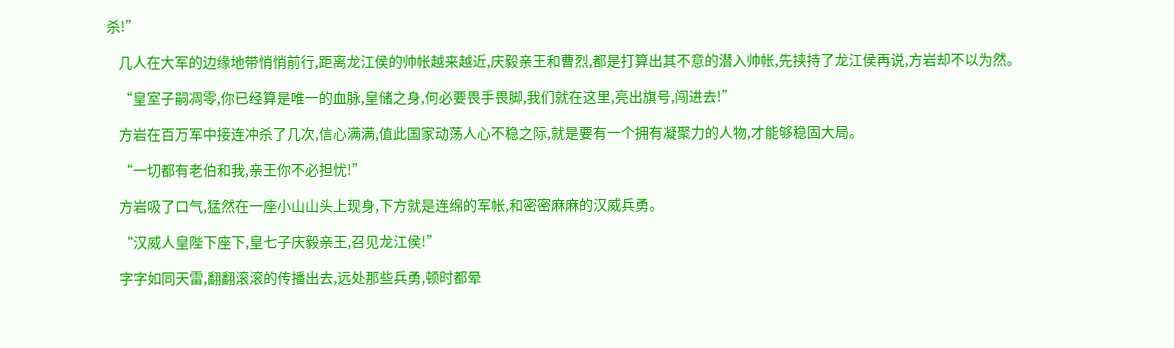杀!”

    几人在大军的边缘地带悄悄前行,距离龙江侯的帅帐越来越近,庆毅亲王和曹烈,都是打算出其不意的潜入帅帐,先挟持了龙江侯再说,方岩却不以为然。

    “皇室子嗣凋零,你已经算是唯一的血脉,皇储之身,何必要畏手畏脚,我们就在这里,亮出旗号,闯进去!”

    方岩在百万军中接连冲杀了几次,信心满满,值此国家动荡人心不稳之际,就是要有一个拥有凝聚力的人物,才能够稳固大局。

    “一切都有老伯和我,亲王你不必担忧!”

    方岩吸了口气,猛然在一座小山山头上现身,下方就是连绵的军帐,和密密麻麻的汉威兵勇。

    “汉威人皇陛下座下,皇七子庆毅亲王,召见龙江侯!”

    字字如同天雷,翻翻滚滚的传播出去,远处那些兵勇,顿时都晕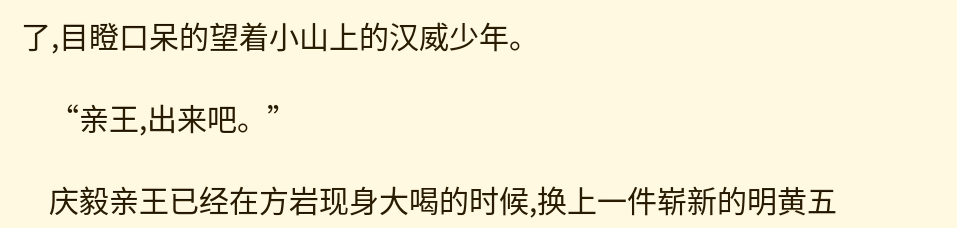了,目瞪口呆的望着小山上的汉威少年。

    “亲王,出来吧。”

    庆毅亲王已经在方岩现身大喝的时候,换上一件崭新的明黄五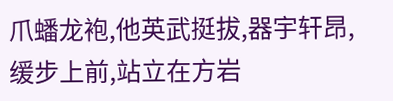爪蟠龙袍,他英武挺拔,器宇轩昂,缓步上前,站立在方岩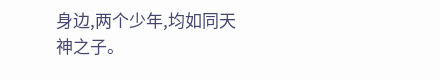身边,两个少年,均如同天神之子。